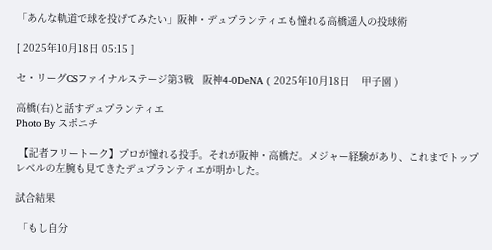「あんな軌道で球を投げてみたい」阪神・デュプランティエも憧れる高橋遥人の投球術

[ 2025年10月18日 05:15 ]

セ・リーグCSファイナルステージ第3戦   阪神4-0DeNA ( 2025年10月18日    甲子園 )

高橋(右)と話すデュプランティエ
Photo By スポニチ

 【記者フリートーク】プロが憧れる投手。それが阪神・高橋だ。メジャー経験があり、これまでトップレベルの左腕も見てきたデュプランティエが明かした。

試合結果

 「もし自分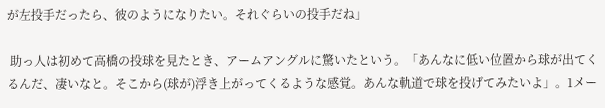が左投手だったら、彼のようになりたい。それぐらいの投手だね」

 助っ人は初めて高橋の投球を見たとき、アームアングルに驚いたという。「あんなに低い位置から球が出てくるんだ、凄いなと。そこから(球が)浮き上がってくるような感覚。あんな軌道で球を投げてみたいよ」。1メー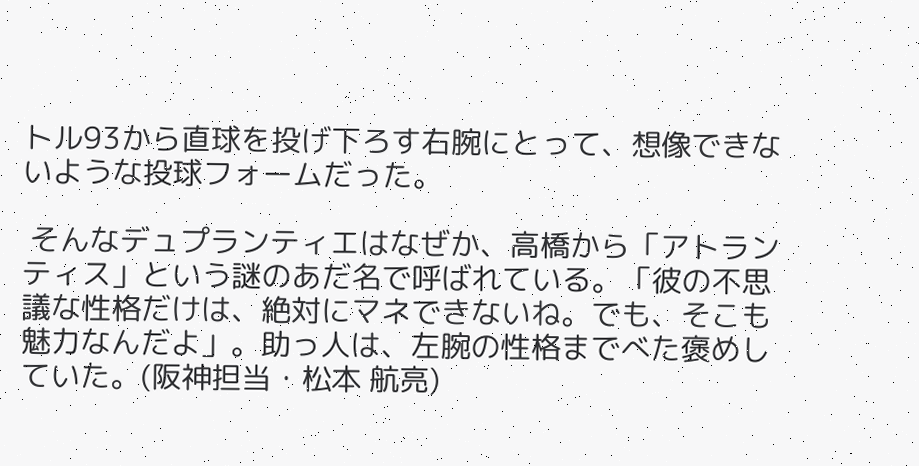トル93から直球を投げ下ろす右腕にとって、想像できないような投球フォームだった。

 そんなデュプランティエはなぜか、高橋から「アトランティス」という謎のあだ名で呼ばれている。「彼の不思議な性格だけは、絶対にマネできないね。でも、そこも魅力なんだよ」。助っ人は、左腕の性格までべた褒めしていた。(阪神担当・松本 航亮)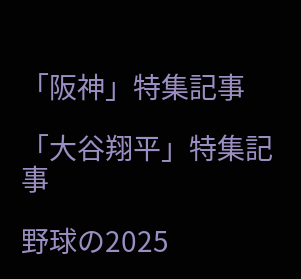「阪神」特集記事

「大谷翔平」特集記事

野球の2025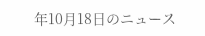年10月18日のニュース